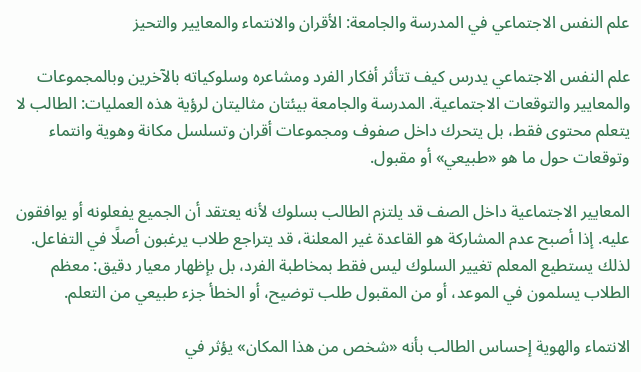علم النفس الاجتماعي في المدرسة والجامعة: الأقران والانتماء والمعايير والتحيز

علم النفس الاجتماعي يدرس كيف تتأثر أفكار الفرد ومشاعره وسلوكياته بالآخرين وبالمجموعات والمعايير والتوقعات الاجتماعية. المدرسة والجامعة بيئتان مثاليتان لرؤية هذه العمليات: الطالب لا يتعلم محتوى فقط، بل يتحرك داخل صفوف ومجموعات أقران وتسلسل مكانة وهوية وانتماء وتوقعات حول ما هو «طبيعي» أو مقبول.

المعايير الاجتماعية داخل الصف قد يلتزم الطالب بسلوك لأنه يعتقد أن الجميع يفعلونه أو يوافقون عليه. إذا أصبح عدم المشاركة هو القاعدة غير المعلنة، قد يتراجع طلاب يرغبون أصلًا في التفاعل. لذلك يستطيع المعلم تغيير السلوك ليس فقط بمخاطبة الفرد، بل بإظهار معيار دقيق: معظم الطلاب يسلمون في الموعد، أو من المقبول طلب توضيح، أو الخطأ جزء طبيعي من التعلم.

الانتماء والهوية إحساس الطالب بأنه «شخص من هذا المكان» يؤثر في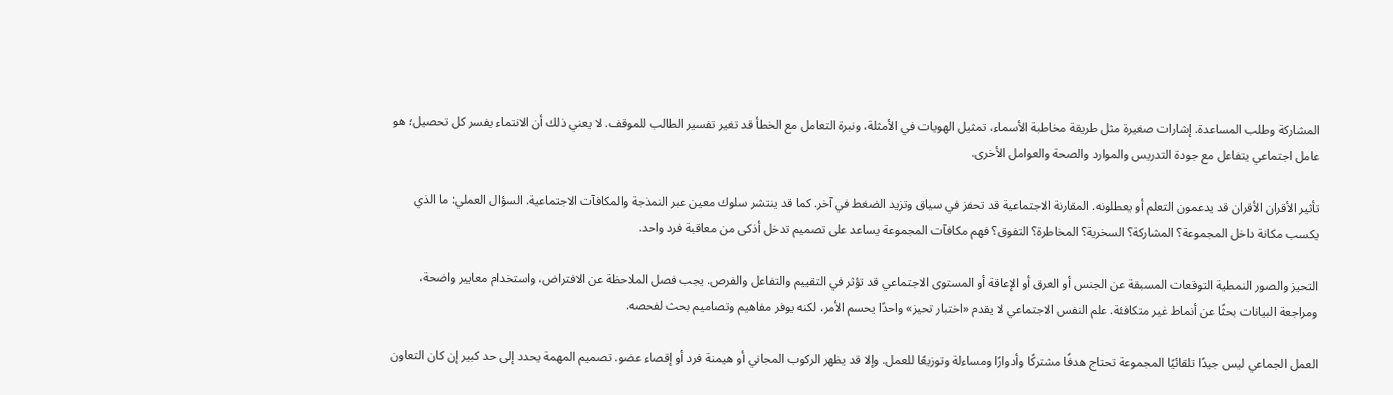المشاركة وطلب المساعدة. إشارات صغيرة مثل طريقة مخاطبة الأسماء، تمثيل الهويات في الأمثلة، ونبرة التعامل مع الخطأ قد تغير تفسير الطالب للموقف. لا يعني ذلك أن الانتماء يفسر كل تحصيل؛ هو عامل اجتماعي يتفاعل مع جودة التدريس والموارد والصحة والعوامل الأخرى.

تأثير الأقران الأقران قد يدعمون التعلم أو يعطلونه. المقارنة الاجتماعية قد تحفز في سياق وتزيد الضغط في آخر. كما قد ينتشر سلوك معين عبر النمذجة والمكافآت الاجتماعية. السؤال العملي: ما الذي يكسب مكانة داخل المجموعة؟ المشاركة؟ السخرية؟ المخاطرة؟ التفوق؟ فهم مكافآت المجموعة يساعد على تصميم تدخل أذكى من معاقبة فرد واحد.

التحيز والصور النمطية التوقعات المسبقة عن الجنس أو العرق أو الإعاقة أو المستوى الاجتماعي قد تؤثر في التقييم والتفاعل والفرص. يجب فصل الملاحظة عن الافتراض، واستخدام معايير واضحة، ومراجعة البيانات بحثًا عن أنماط غير متكافئة. علم النفس الاجتماعي لا يقدم «اختبار تحيز» واحدًا يحسم الأمر، لكنه يوفر مفاهيم وتصاميم بحث لفحصه.

العمل الجماعي ليس جيدًا تلقائيًا المجموعة تحتاج هدفًا مشتركًا وأدوارًا ومساءلة وتوزيعًا للعمل. وإلا قد يظهر الركوب المجاني أو هيمنة فرد أو إقصاء عضو. تصميم المهمة يحدد إلى حد كبير إن كان التعاون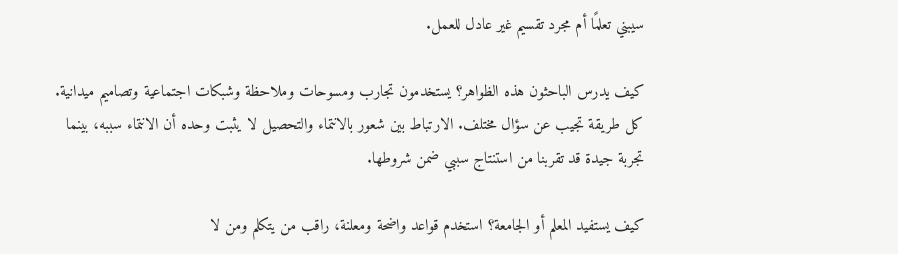سيبني تعلمًا أم مجرد تقسيم غير عادل للعمل.

كيف يدرس الباحثون هذه الظواهر؟ يستخدمون تجارب ومسوحات وملاحظة وشبكات اجتماعية وتصاميم ميدانية. كل طريقة تجيب عن سؤال مختلف. الارتباط بين شعور بالانتماء والتحصيل لا يثبت وحده أن الانتماء سببه، بينما تجربة جيدة قد تقربنا من استنتاج سببي ضمن شروطها.

كيف يستفيد المعلم أو الجامعة؟ استخدم قواعد واضحة ومعلنة، راقب من يتكلم ومن لا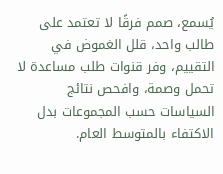يُسمع، صمم فرقًا لا تعتمد على طالب واحد، قلل الغموض في التقييم، وفر قنوات طلب مساعدة لا تحمل وصمة، وافحص نتائج السياسات حسب المجموعات بدل الاكتفاء بالمتوسط العام.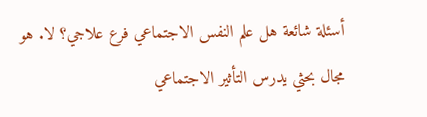أسئلة شائعة هل علم النفس الاجتماعي فرع علاجي؟ لا. هو مجال بحثي يدرس التأثير الاجتماعي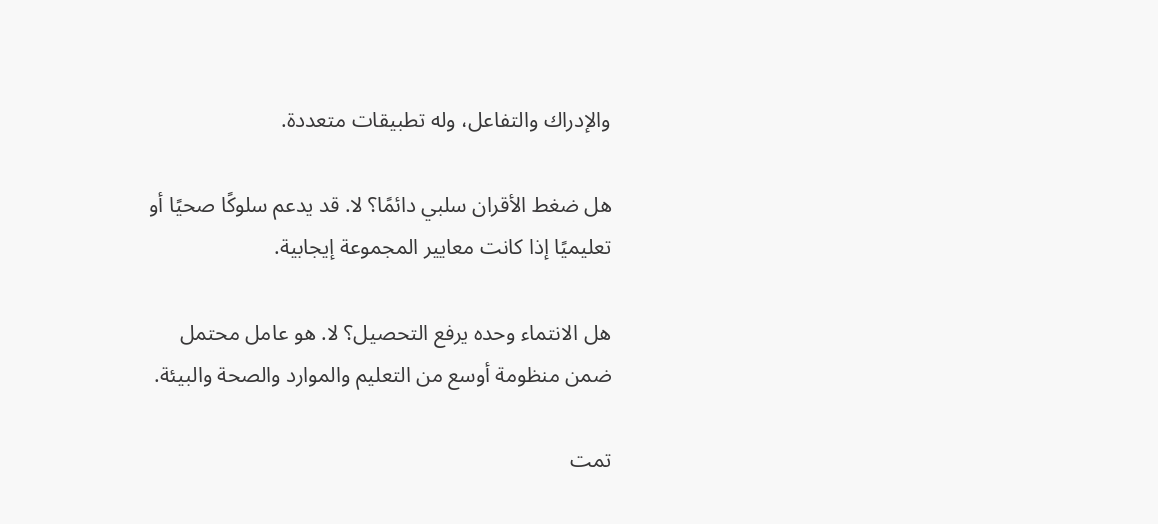والإدراك والتفاعل، وله تطبيقات متعددة.

هل ضغط الأقران سلبي دائمًا؟ لا. قد يدعم سلوكًا صحيًا أو تعليميًا إذا كانت معايير المجموعة إيجابية.

هل الانتماء وحده يرفع التحصيل؟ لا. هو عامل محتمل ضمن منظومة أوسع من التعليم والموارد والصحة والبيئة.

تمت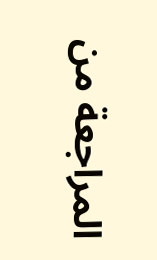المراجعة من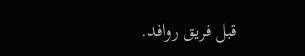قبل فريق روافد.